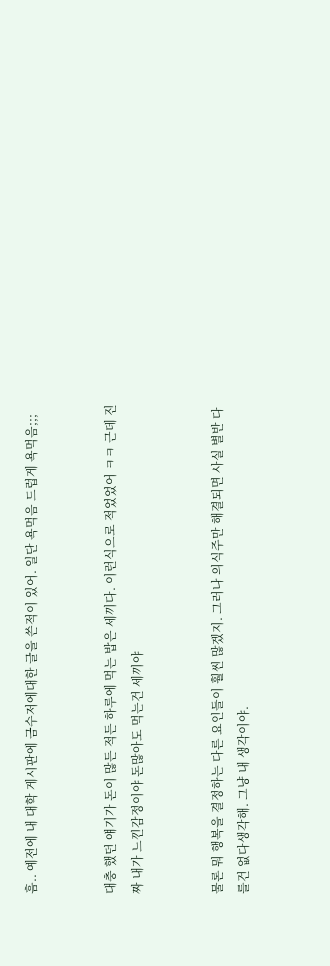흠.. 예전에 내 대학 게시판에 금수저에대한 글을 쓴적이 있어. 일단 욕먹음 드럽게 욕먹음;;;


대충 했던 얘기가 돈이 많든 적든 하루에 먹는 밥은 세끼다. 이런식으로 적었었어 ㅋㅋ 근데 진짜 내가 느낀감정이야 돈많아도 먹는건 세끼야


물론 뭐 행복을 결정하는 다른 요인들이 훨씬 많겠지. 그러나 의식주만 해결되면 사실 별반 다를건 없다생각해. 그냥 내 생각이야.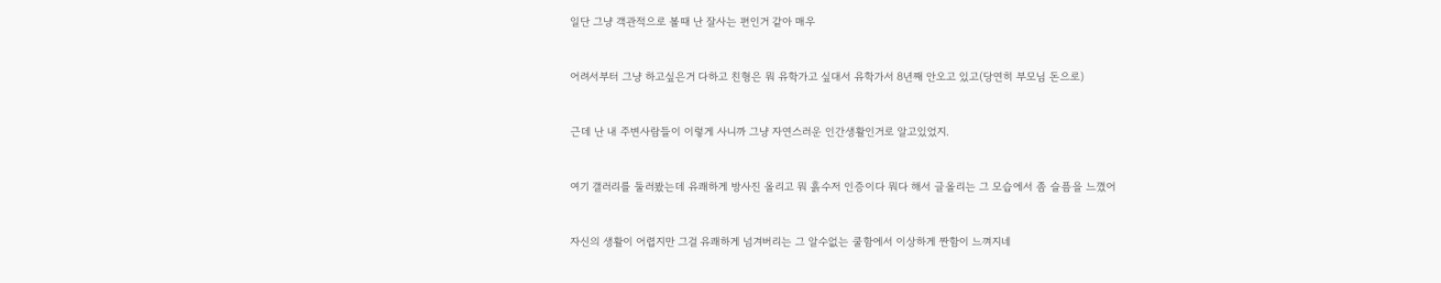일단 그냥 객관적으로 볼때 난 잘사는 편인거 같아 매우


어려서부터 그냥 하고싶은거 다하고 친형은 뭐 유학가고 싶대서 유학가서 8년째 안오고 있고(당연히 부모님 돈으로)


근데 난 내 주변사람들이 이렇게 사니까 그냥 자연스러운 인간생활인거로 알고있었지.


여기 갤러리를 둘러봤는데 유쾌하게 방사진 올리고 뭐 흙수저 인증이다 뭐다 해서 글올리는 그 모습에서 좀 슬픔을 느꼈어


자신의 생활이 어렵지만 그걸 유쾌하게 넘겨버리는 그 알수없는 쿨함에서 이상하게 짠함이 느껴지네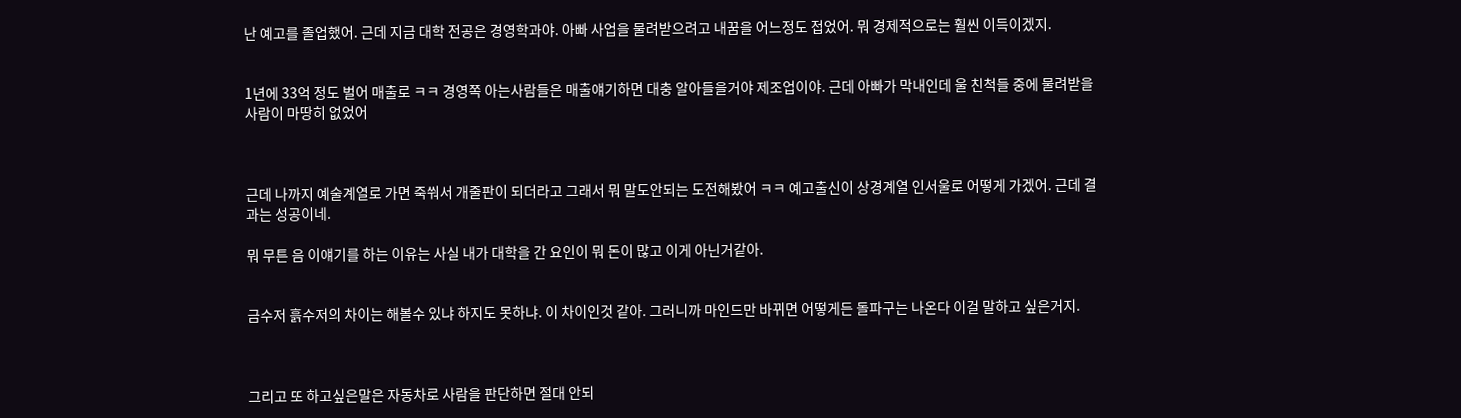난 예고를 졸업했어. 근데 지금 대학 전공은 경영학과야. 아빠 사업을 물려받으려고 내꿈을 어느정도 접었어. 뭐 경제적으로는 훨씬 이득이겠지.


1년에 33억 정도 벌어 매출로 ㅋㅋ 경영쪽 아는사람들은 매출얘기하면 대충 알아들을거야 제조업이야. 근데 아빠가 막내인데 울 친척들 중에 물려받을 사람이 마땅히 없었어



근데 나까지 예술계열로 가면 죽쒀서 개줄판이 되더라고 그래서 뭐 말도안되는 도전해봤어 ㅋㅋ 예고출신이 상경계열 인서울로 어떻게 가겠어. 근데 결과는 성공이네.

뭐 무튼 음 이얘기를 하는 이유는 사실 내가 대학을 간 요인이 뭐 돈이 많고 이게 아닌거같아.


금수저 흙수저의 차이는 해볼수 있냐 하지도 못하냐. 이 차이인것 같아. 그러니까 마인드만 바뀌면 어떻게든 돌파구는 나온다 이걸 말하고 싶은거지.



그리고 또 하고싶은말은 자동차로 사람을 판단하면 절대 안되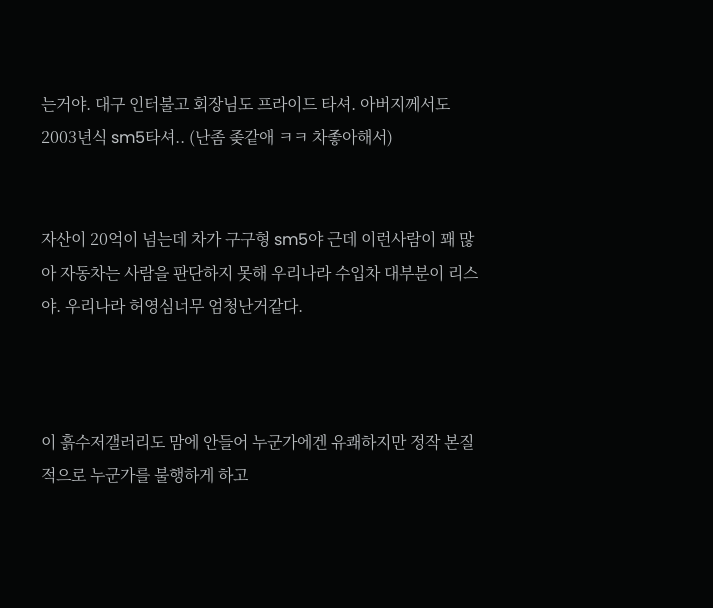는거야. 대구 인터불고 회장님도 프라이드 타셔. 아버지께서도 2003년식 sm5타셔.. (난좀 좆같애 ㅋㅋ 차좋아해서)


자산이 20억이 넘는데 차가 구구형 sm5야 근데 이런사람이 꽤 많아 자동차는 사람을 판단하지 못해 우리나라 수입차 대부분이 리스야. 우리나라 허영심너무 엄청난거같다.



이 흙수저갤러리도 맘에 안들어 누군가에겐 유쾌하지만 정작 본질적으로 누군가를 불행하게 하고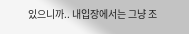있으니까.. 내입장에서는 그냥 조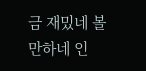금 재밌네 볼만하네 인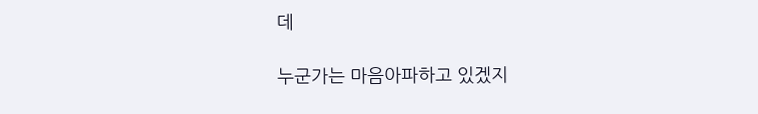데

누군가는 마음아파하고 있겠지